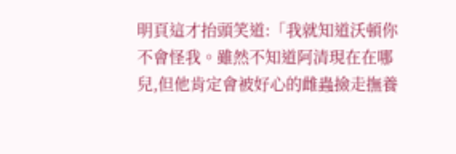明頁這才抬頭笑道:「我就知道沃頓你不會怪我。雖然不知道阿清現在在哪兒,但他肯定會被好心的雌蟲撿走撫養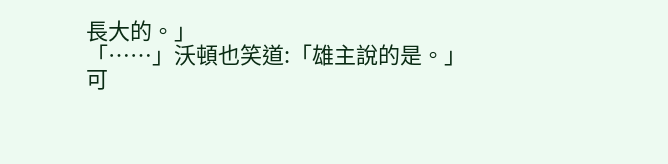長大的。」
「……」沃頓也笑道:「雄主說的是。」
可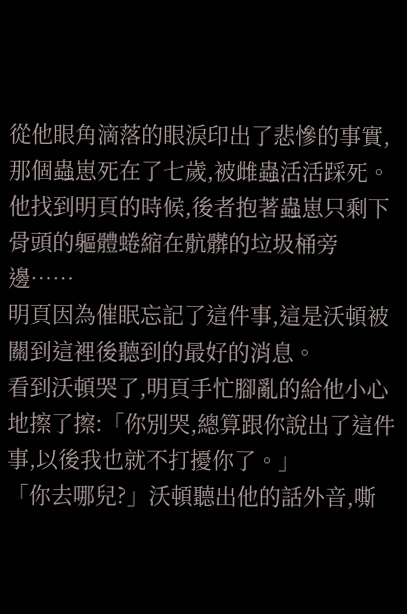從他眼角滴落的眼淚印出了悲慘的事實,那個蟲崽死在了七歲,被雌蟲活活踩死。他找到明頁的時候,後者抱著蟲崽只剩下骨頭的軀體蜷縮在骯髒的垃圾桶旁邊……
明頁因為催眠忘記了這件事,這是沃頓被關到這裡後聽到的最好的消息。
看到沃頓哭了,明頁手忙腳亂的給他小心地擦了擦:「你別哭,總算跟你說出了這件事,以後我也就不打擾你了。」
「你去哪兒?」沃頓聽出他的話外音,嘶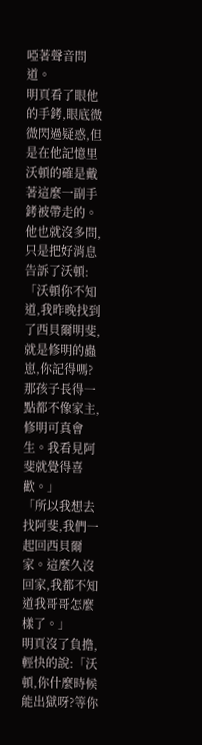啞著聲音問道。
明頁看了眼他的手銬,眼底微微閃過疑惑,但是在他記憶里沃頓的確是戴著這麼一副手銬被帶走的。
他也就沒多問,只是把好消息告訴了沃頓:「沃頓你不知道,我昨晚找到了西貝爾明斐,就是修明的蟲崽,你記得嗎?那孩子長得一點都不像家主,修明可真會生。我看見阿斐就覺得喜歡。」
「所以我想去找阿斐,我們一起回西貝爾家。這麼久沒回家,我都不知道我哥哥怎麼樣了。」
明頁沒了負擔,輕快的說:「沃頓,你什麼時候能出獄呀?等你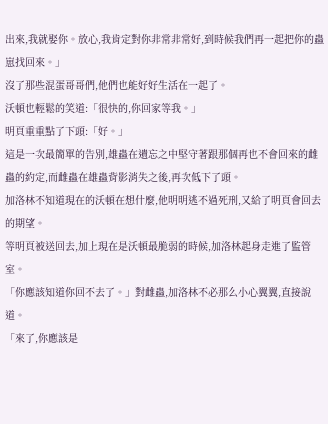出來,我就娶你。放心,我肯定對你非常非常好,到時候我們再一起把你的蟲崽找回來。」
沒了那些混蛋哥哥們,他們也能好好生活在一起了。
沃頓也輕鬆的笑道:「很快的,你回家等我。」
明頁重重點了下頭:「好。」
這是一次最簡單的告別,雄蟲在遺忘之中堅守著跟那個再也不會回來的雌蟲的約定,而雌蟲在雄蟲背影消失之後,再次低下了頭。
加洛林不知道現在的沃頓在想什麼,他明明逃不過死刑,又給了明頁會回去的期望。
等明頁被送回去,加上現在是沃頓最脆弱的時候,加洛林起身走進了監管室。
「你應該知道你回不去了。」對雌蟲,加洛林不必那么小心翼翼,直接說道。
「來了,你應該是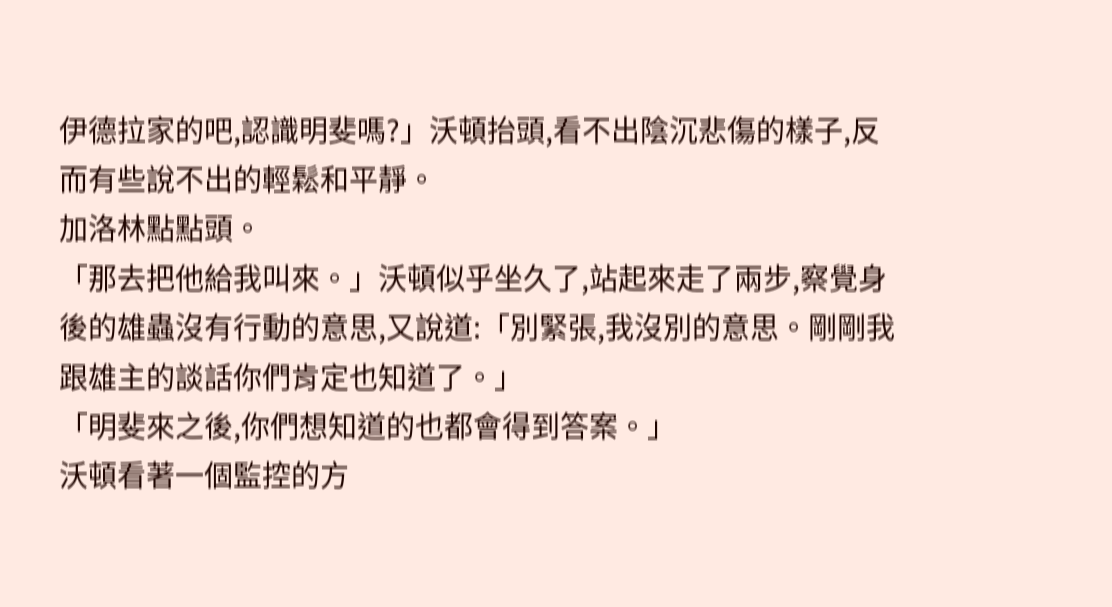伊德拉家的吧,認識明斐嗎?」沃頓抬頭,看不出陰沉悲傷的樣子,反而有些說不出的輕鬆和平靜。
加洛林點點頭。
「那去把他給我叫來。」沃頓似乎坐久了,站起來走了兩步,察覺身後的雄蟲沒有行動的意思,又說道:「別緊張,我沒別的意思。剛剛我跟雄主的談話你們肯定也知道了。」
「明斐來之後,你們想知道的也都會得到答案。」
沃頓看著一個監控的方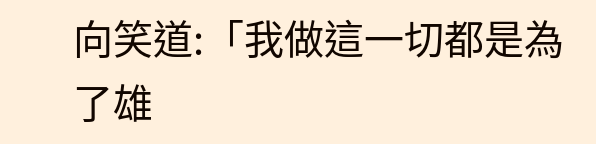向笑道:「我做這一切都是為了雄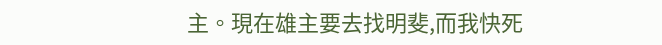主。現在雄主要去找明斐,而我快死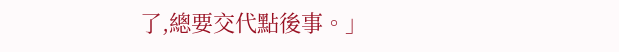了,總要交代點後事。」